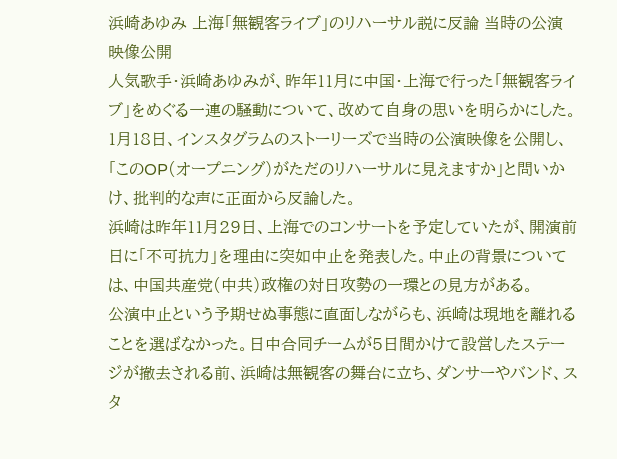浜崎あゆみ 上海「無観客ライブ」のリハーサル説に反論 当時の公演映像公開
人気歌手・浜崎あゆみが、昨年11月に中国・上海で行った「無観客ライブ」をめぐる一連の騒動について、改めて自身の思いを明らかにした。1月18日、インスタグラムのストーリーズで当時の公演映像を公開し、「このOP(オープニング)がただのリハーサルに見えますか」と問いかけ、批判的な声に正面から反論した。
浜崎は昨年11月29日、上海でのコンサートを予定していたが、開演前日に「不可抗力」を理由に突如中止を発表した。中止の背景については、中国共産党(中共)政権の対日攻勢の一環との見方がある。
公演中止という予期せぬ事態に直面しながらも、浜崎は現地を離れることを選ばなかった。日中合同チームが5日間かけて設営したステージが撤去される前、浜崎は無観客の舞台に立ち、ダンサーやバンド、スタ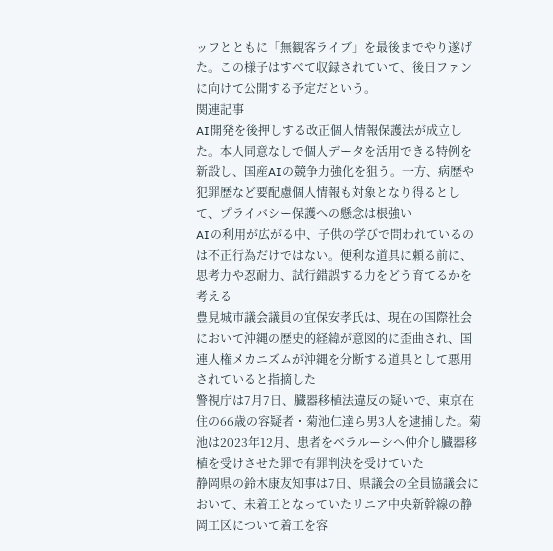ッフとともに「無観客ライブ」を最後までやり遂げた。この様子はすべて収録されていて、後日ファンに向けて公開する予定だという。
関連記事
AI開発を後押しする改正個人情報保護法が成立した。本人同意なしで個人データを活用できる特例を新設し、国産AIの競争力強化を狙う。一方、病歴や犯罪歴など要配慮個人情報も対象となり得るとして、プライバシー保護への懸念は根強い
AIの利用が広がる中、子供の学びで問われているのは不正行為だけではない。便利な道具に頼る前に、思考力や忍耐力、試行錯誤する力をどう育てるかを考える
豊見城市議会議員の宜保安孝氏は、現在の国際社会において沖縄の歴史的経緯が意図的に歪曲され、国連人権メカニズムが沖縄を分断する道具として悪用されていると指摘した
警視庁は7月7日、臓器移植法違反の疑いで、東京在住の66歳の容疑者・菊池仁達ら男3人を逮捕した。菊池は2023年12月、患者をベラルーシへ仲介し臓器移植を受けさせた罪で有罪判決を受けていた
静岡県の鈴木康友知事は7日、県議会の全員協議会において、未着工となっていたリニア中央新幹線の静岡工区について着工を容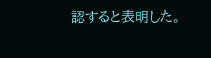認すると表明した。